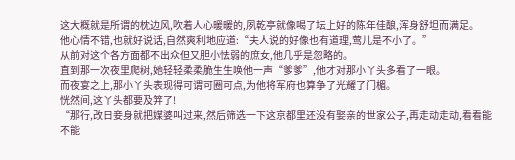这大概就是所谓的枕边风,吹着人心暖暖的,夙乾亭就像喝了坛上好的陈年佳酿,浑身舒坦而满足。
他心情不错,也就好说话,自然爽利地应道:“夫人说的好像也有道理,莺儿是不小了。”
从前对这个各方面都不出众但又胆小怯弱的庶女,他几乎是忽略的。
直到那一次夜里爬树,她轻轻柔柔脆生生唤他一声“爹爹”,他才对那小丫头多看了一眼。
而夜宴之上,那小丫头表现得可谓可圈可点,为他将军府也算争了光耀了门楣。
恍然间,这丫头都要及笄了!
“那行,改日妾身就把媒婆叫过来,然后筛选一下这京都里还没有娶亲的世家公子,再走动走动,看看能不能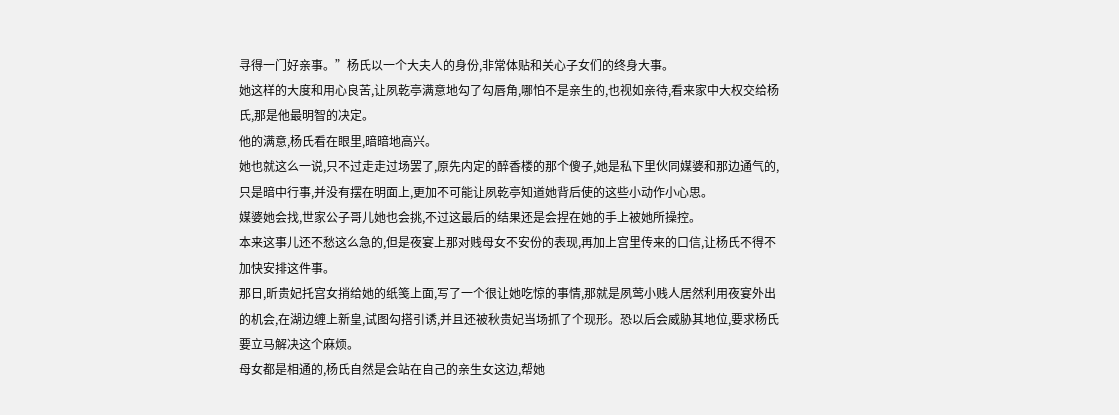寻得一门好亲事。”杨氏以一个大夫人的身份,非常体贴和关心子女们的终身大事。
她这样的大度和用心良苦,让夙乾亭满意地勾了勾唇角,哪怕不是亲生的,也视如亲待,看来家中大权交给杨氏,那是他最明智的决定。
他的满意,杨氏看在眼里,暗暗地高兴。
她也就这么一说,只不过走走过场罢了,原先内定的醉香楼的那个傻子,她是私下里伙同媒婆和那边通气的,只是暗中行事,并没有摆在明面上,更加不可能让夙乾亭知道她背后使的这些小动作小心思。
媒婆她会找,世家公子哥儿她也会挑,不过这最后的结果还是会捏在她的手上被她所操控。
本来这事儿还不愁这么急的,但是夜宴上那对贱母女不安份的表现,再加上宫里传来的口信,让杨氏不得不加快安排这件事。
那日,昕贵妃托宫女捎给她的纸笺上面,写了一个很让她吃惊的事情,那就是夙莺小贱人居然利用夜宴外出的机会,在湖边缠上新皇,试图勾搭引诱,并且还被秋贵妃当场抓了个现形。恐以后会威胁其地位,要求杨氏要立马解决这个麻烦。
母女都是相通的,杨氏自然是会站在自己的亲生女这边,帮她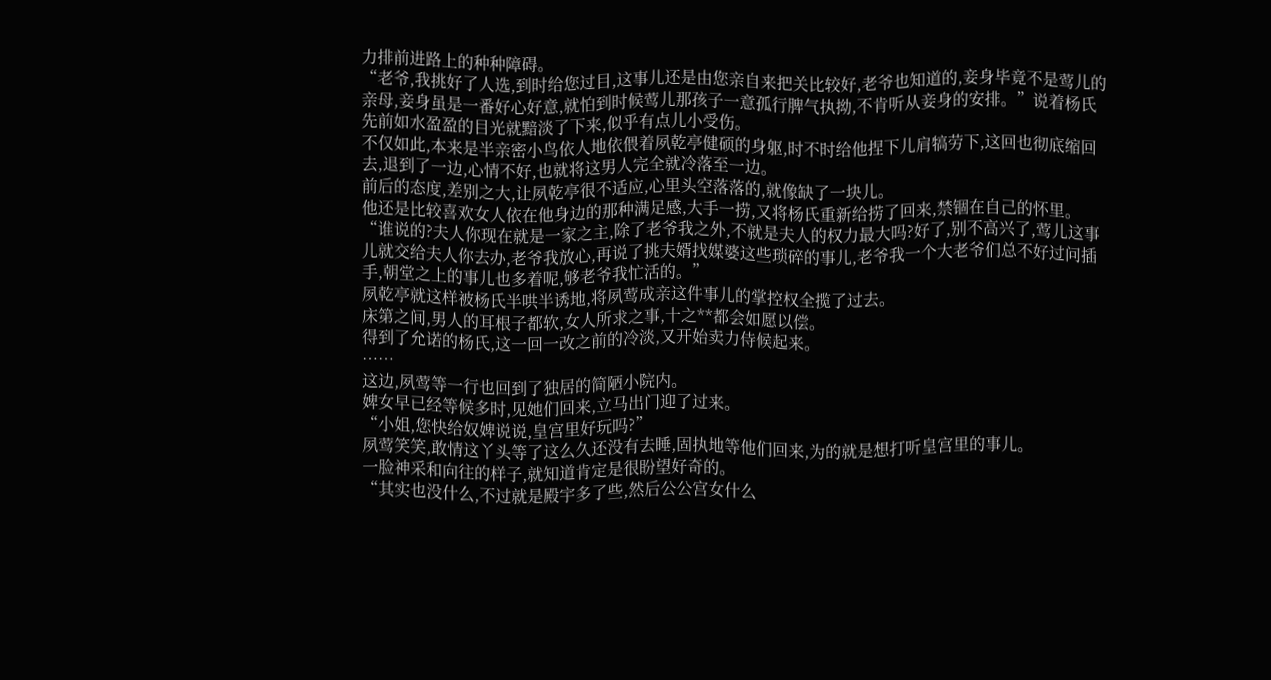力排前进路上的种种障碍。
“老爷,我挑好了人选,到时给您过目,这事儿还是由您亲自来把关比较好,老爷也知道的,妾身毕竟不是莺儿的亲母,妾身虽是一番好心好意,就怕到时候莺儿那孩子一意孤行脾气执拗,不肯听从妾身的安排。”说着杨氏先前如水盈盈的目光就黯淡了下来,似乎有点儿小受伤。
不仅如此,本来是半亲密小鸟依人地依偎着夙乾亭健硕的身躯,时不时给他捏下儿肩犒劳下,这回也彻底缩回去,退到了一边,心情不好,也就将这男人完全就冷落至一边。
前后的态度,差别之大,让夙乾亭很不适应,心里头空落落的,就像缺了一块儿。
他还是比较喜欢女人依在他身边的那种满足感,大手一捞,又将杨氏重新给捞了回来,禁锢在自己的怀里。
“谁说的?夫人你现在就是一家之主,除了老爷我之外,不就是夫人的权力最大吗?好了,别不高兴了,莺儿这事儿就交给夫人你去办,老爷我放心,再说了挑夫婿找媒婆这些琐碎的事儿,老爷我一个大老爷们总不好过问插手,朝堂之上的事儿也多着呢,够老爷我忙活的。”
夙乾亭就这样被杨氏半哄半诱地,将夙莺成亲这件事儿的掌控权全揽了过去。
床第之间,男人的耳根子都软,女人所求之事,十之**都会如愿以偿。
得到了允诺的杨氏,这一回一改之前的冷淡,又开始卖力侍候起来。
……
这边,夙莺等一行也回到了独居的简陋小院内。
婢女早已经等候多时,见她们回来,立马出门迎了过来。
“小姐,您快给奴婢说说,皇宫里好玩吗?”
夙莺笑笑,敢情这丫头等了这么久还没有去睡,固执地等他们回来,为的就是想打听皇宫里的事儿。
一脸神采和向往的样子,就知道肯定是很盼望好奇的。
“其实也没什么,不过就是殿宇多了些,然后公公宫女什么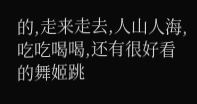的,走来走去,人山人海,吃吃喝喝,还有很好看的舞姬跳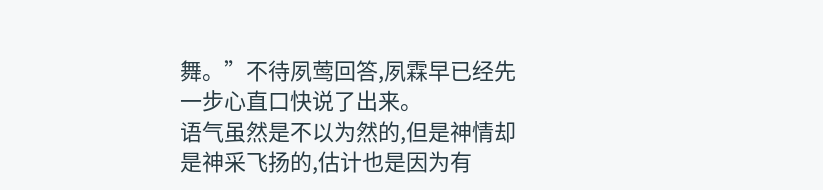舞。”不待夙莺回答,夙霖早已经先一步心直口快说了出来。
语气虽然是不以为然的,但是神情却是神采飞扬的,估计也是因为有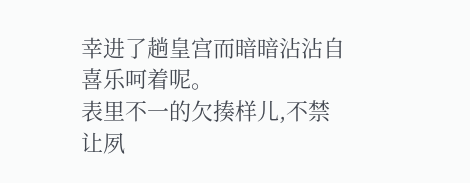幸进了趟皇宫而暗暗沾沾自喜乐呵着呢。
表里不一的欠揍样儿,不禁让夙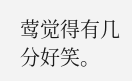莺觉得有几分好笑。